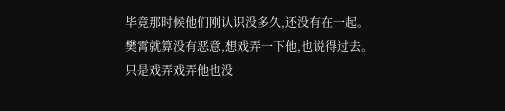毕竟那时候他们刚认识没多久,还没有在一起。
樊霄就算没有恶意,想戏弄一下他,也说得过去。
只是戏弄戏弄他也没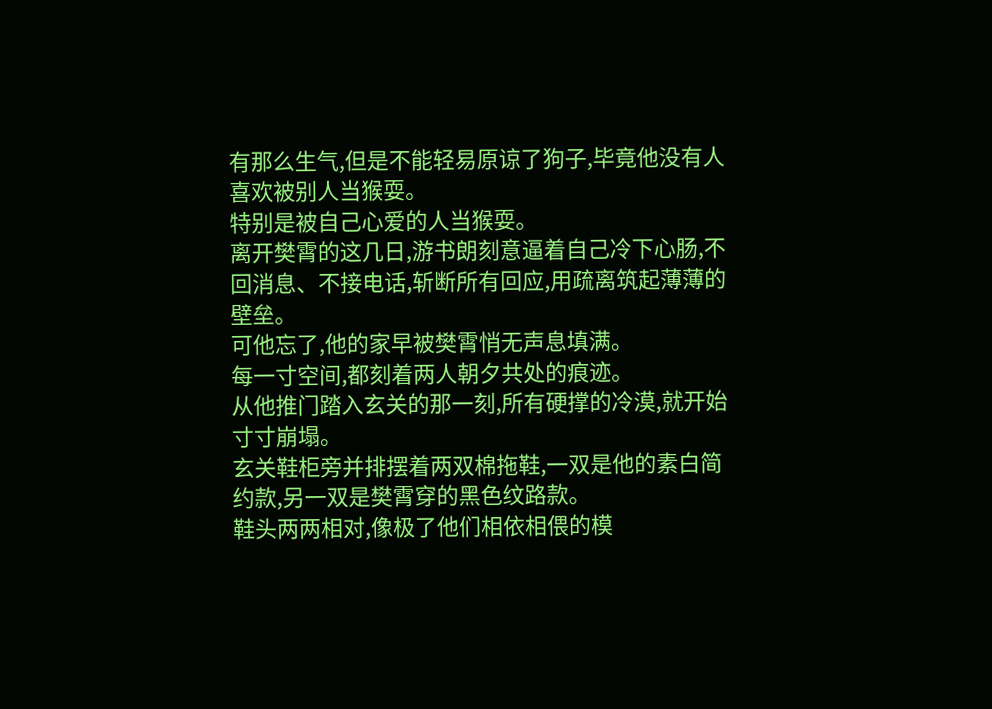有那么生气,但是不能轻易原谅了狗子,毕竟他没有人喜欢被别人当猴耍。
特别是被自己心爱的人当猴耍。
离开樊霄的这几日,游书朗刻意逼着自己冷下心肠,不回消息、不接电话,斩断所有回应,用疏离筑起薄薄的壁垒。
可他忘了,他的家早被樊霄悄无声息填满。
每一寸空间,都刻着两人朝夕共处的痕迹。
从他推门踏入玄关的那一刻,所有硬撑的冷漠,就开始寸寸崩塌。
玄关鞋柜旁并排摆着两双棉拖鞋,一双是他的素白简约款,另一双是樊霄穿的黑色纹路款。
鞋头两两相对,像极了他们相依相偎的模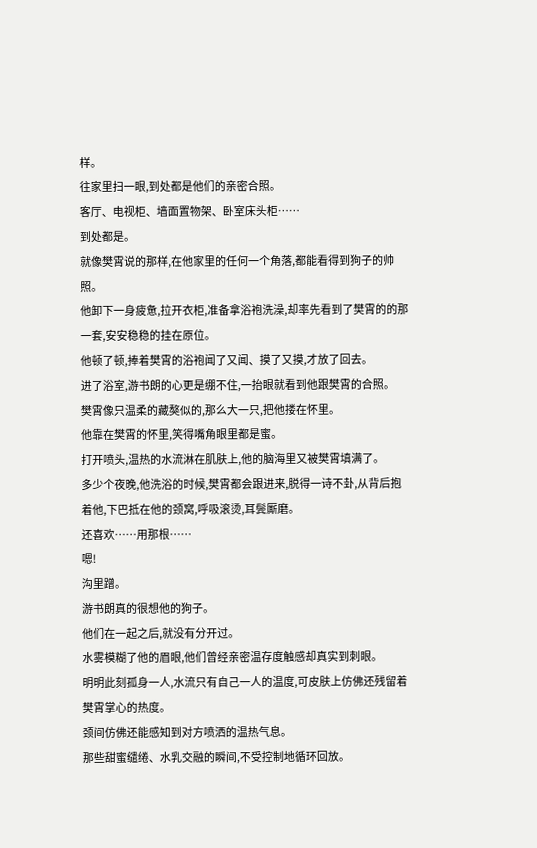样。
往家里扫一眼,到处都是他们的亲密合照。
客厅、电视柜、墙面置物架、卧室床头柜……
到处都是。
就像樊霄说的那样,在他家里的任何一个角落,都能看得到狗子的帅照。
他卸下一身疲惫,拉开衣柜,准备拿浴袍洗澡,却率先看到了樊霄的的那一套,安安稳稳的挂在原位。
他顿了顿,捧着樊霄的浴袍闻了又闻、摸了又摸,才放了回去。
进了浴室,游书朗的心更是绷不住,一抬眼就看到他跟樊霄的合照。
樊霄像只温柔的藏獒似的,那么大一只,把他搂在怀里。
他靠在樊霄的怀里,笑得嘴角眼里都是蜜。
打开喷头,温热的水流淋在肌肤上,他的脑海里又被樊霄填满了。
多少个夜晚,他洗浴的时候,樊霄都会跟进来,脱得一诗不卦,从背后抱着他,下巴抵在他的颈窝,呼吸滚烫,耳鬓厮磨。
还喜欢……用那根……
嗯!
沟里蹭。
游书朗真的很想他的狗子。
他们在一起之后,就没有分开过。
水雾模糊了他的眉眼,他们曾经亲密温存度触感却真实到刺眼。
明明此刻孤身一人,水流只有自己一人的温度,可皮肤上仿佛还残留着樊霄掌心的热度。
颈间仿佛还能感知到对方喷洒的温热气息。
那些甜蜜缱绻、水乳交融的瞬间,不受控制地循环回放。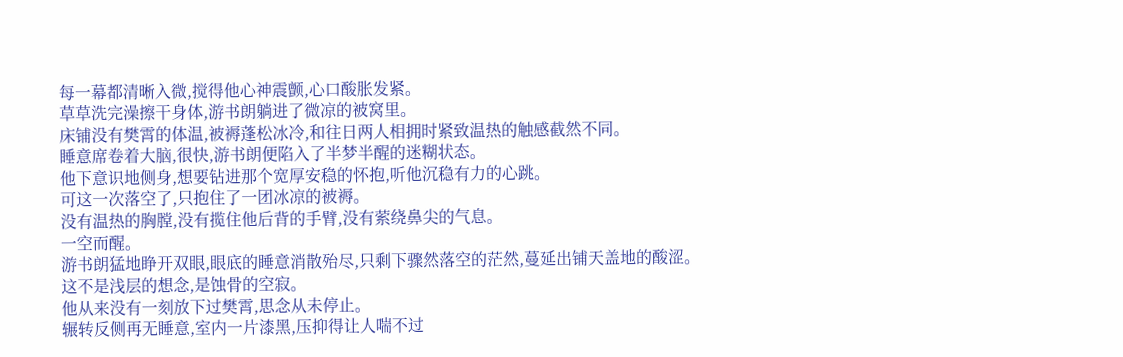每一幕都清晰入微,搅得他心神震颤,心口酸胀发紧。
草草洗完澡擦干身体,游书朗躺进了微凉的被窝里。
床铺没有樊霄的体温,被褥蓬松冰冷,和往日两人相拥时紧致温热的触感截然不同。
睡意席卷着大脑,很快,游书朗便陷入了半梦半醒的迷糊状态。
他下意识地侧身,想要钻进那个宽厚安稳的怀抱,听他沉稳有力的心跳。
可这一次落空了,只抱住了一团冰凉的被褥。
没有温热的胸膛,没有揽住他后背的手臂,没有萦绕鼻尖的气息。
一空而醒。
游书朗猛地睁开双眼,眼底的睡意消散殆尽,只剩下骤然落空的茫然,蔓延出铺天盖地的酸涩。
这不是浅层的想念,是蚀骨的空寂。
他从来没有一刻放下过樊霄,思念从未停止。
辗转反侧再无睡意,室内一片漆黑,压抑得让人喘不过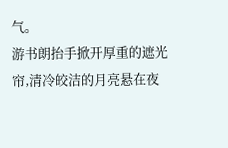气。
游书朗抬手掀开厚重的遮光帘,清冷皎洁的月亮悬在夜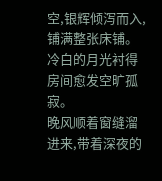空,银辉倾泻而入,铺满整张床铺。
冷白的月光衬得房间愈发空旷孤寂。
晚风顺着窗缝溜进来,带着深夜的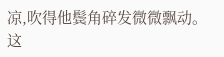凉,吹得他鬓角碎发微微飘动。
这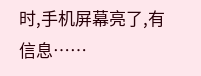时,手机屏幕亮了,有信息……